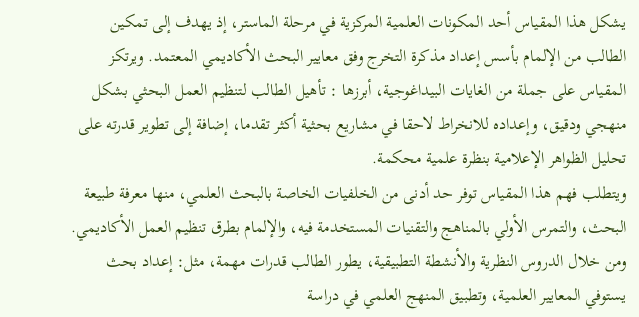يشكل هذا المقياس أحد المكونات العلمية المركزية في مرحلة الماستر، إذ يهدف إلى تمكين الطالب من الإلمام بأسس إعداد مذكرة التخرج وفق معايير البحث الأكاديمي المعتمد. ويرتكز المقياس على جملة من الغايات البيداغوجية، أبرزها : تأهيل الطالب لتنظيم العمل البحثي بشكل منهجي ودقيق، وإعداده للانخراط لاحقا في مشاريع بحثية أكثر تقدما، إضافة إلى تطوير قدرته على تحليل الظواهر الإعلامية بنظرة علمية محكمة.
ويتطلب فهم هذا المقياس توفر حد أدنى من الخلفيات الخاصة بالبحث العلمي، منها معرفة طبيعة البحث، والتمرس الأولي بالمناهج والتقنيات المستخدمة فيه، والإلمام بطرق تنظيم العمل الأكاديمي. ومن خلال الدروس النظرية والأنشطة التطبيقية، يطور الطالب قدرات مهمة، مثل: إعداد بحث يستوفي المعايير العلمية، وتطبيق المنهج العلمي في دراسة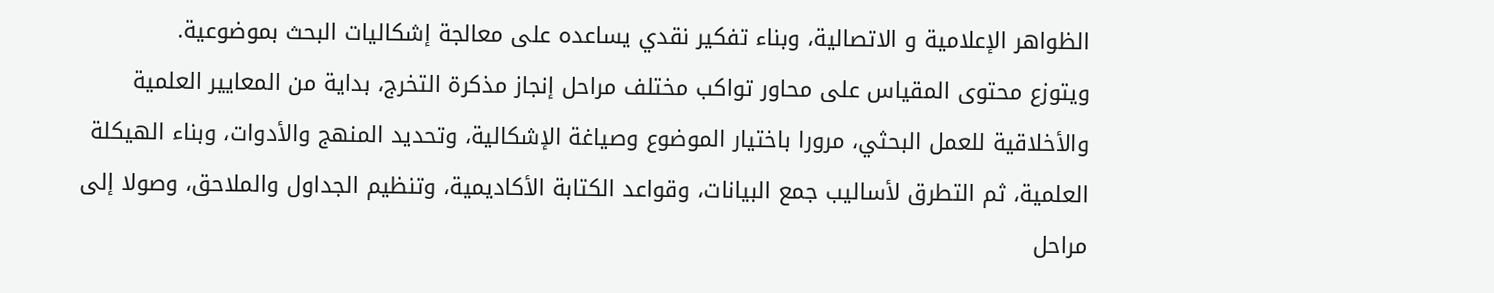الظواهر الإعلامية و الاتصالية، وبناء تفكير نقدي يساعده على معالجة إشكاليات البحث بموضوعية.
ويتوزع محتوى المقياس على محاور تواكب مختلف مراحل إنجاز مذكرة التخرج، بداية من المعايير العلمية والأخلاقية للعمل البحثي، مرورا باختيار الموضوع وصياغة الإشكالية، وتحديد المنهج والأدوات، وبناء الهيكلة العلمية، ثم التطرق لأساليب جمع البيانات، وقواعد الكتابة الأكاديمية، وتنظيم الجداول والملاحق، وصولا إلى مراحل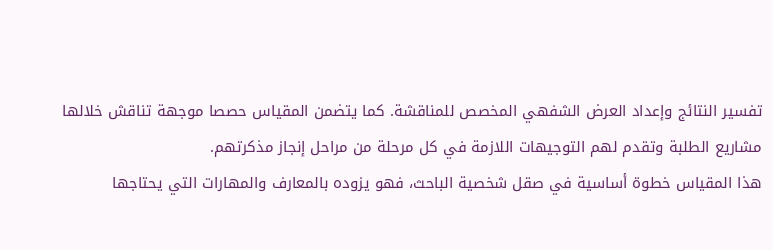تفسير النتائج وإعداد العرض الشفهي المخصص للمناقشة. كما يتضمن المقياس حصصا موجهة تناقش خلالها مشاريع الطلبة وتقدم لهم التوجيهات اللازمة في كل مرحلة من مراحل إنجاز مذكرتهم.
هذا المقياس خطوة أساسية في صقل شخصية الباحث، فهو يزوده بالمعارف والمهارات التي يحتاجها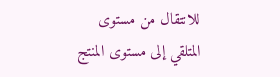للانتقال من مستوى المتلقي إلى مستوى المنتج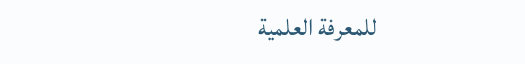للمعرفة العلمية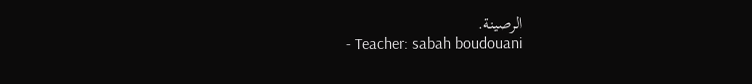الرصينة.
- Teacher: sabah boudouani